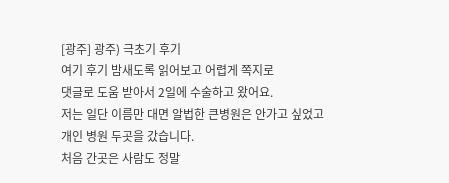[광주] 광주) 극초기 후기
여기 후기 밤새도록 읽어보고 어렵게 쪽지로
댓글로 도움 받아서 2일에 수술하고 왔어요.
저는 일단 이름만 대면 알법한 큰병원은 안가고 싶었고
개인 병원 두곳을 갔습니다.
처음 간곳은 사람도 정말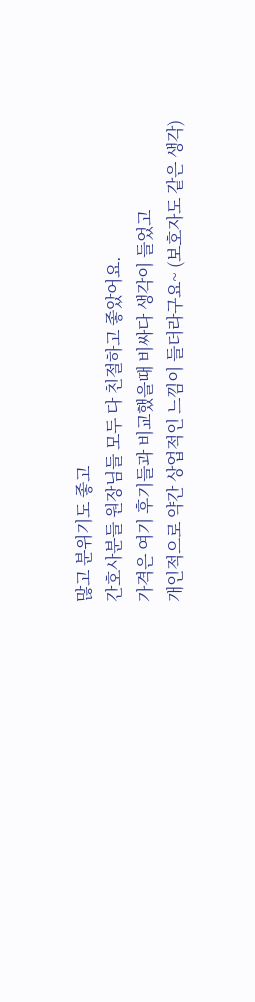많고 분위기도 좋고
간호사분들 원장님들 모두 다 친절하고 좋았어요.
가격은 여기 후기들과 비교했을때 비싸다 생각이 들었고
개인적으로 약간 상업적인 느낌이 들더라구요~ (보호자도 같은 생각)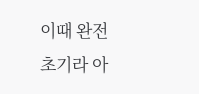이때 완전 초기라 아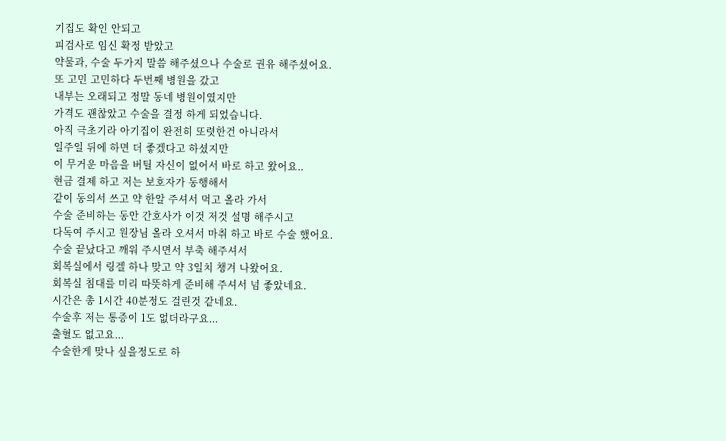기집도 확인 안되고
피검사로 임신 확정 받았고
약물과, 수술 두가지 말씀 해주셨으나 수술로 권유 해주셨어요.
또 고민 고민하다 두번째 병원을 갔고
내부는 오래되고 정말 동네 병원이였지만
가격도 괜찮았고 수술을 결정 하게 되었습니다.
아직 극초기라 아기집이 완전히 또렷한건 아니라서
일주일 뒤에 하면 더 좋겠다고 하셨지만
이 무거운 마음을 버틸 자신이 없어서 바로 하고 왔어요..
현금 결제 하고 저는 보호자가 동행해서
같이 동의서 쓰고 약 한알 주셔서 먹고 올라 가서
수술 준비하는 동안 간호사가 이것 저것 설명 해주시고
다독여 주시고 원장님 올라 오셔서 마취 하고 바로 수술 했어요.
수술 끝났다고 깨워 주시면서 부축 해주셔서
회복실에서 링겔 하나 맞고 약 3일치 챙겨 나왔어요.
회복실 침대를 미리 따뜻하게 준비해 주셔서 넘 좋았네요.
시간은 총 1시간 40분정도 걸린것 같네요.
수술후 저는 통증이 1도 없더라구요...
출혈도 없고요...
수술한게 맞나 싶을정도로 하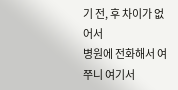기 전, 후 차이가 없어서
병원에 전화해서 여쭈니 여기서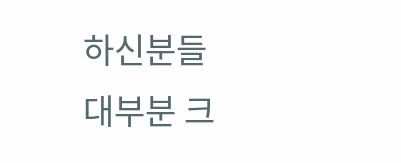하신분들
대부분 크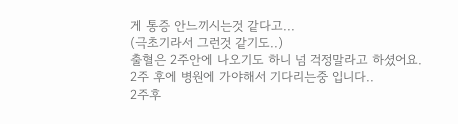게 통증 안느끼시는것 같다고...
(극초기라서 그런것 같기도..)
출혈은 2주안에 나오기도 하니 넘 걱정말라고 하셨어요.
2주 후에 병원에 가야해서 기다리는중 입니다..
2주후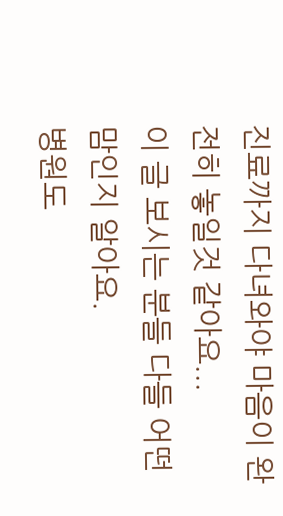진료까지 다녀와야 마음이 완전히 놓일것 같아요...
이 글 보시는 분들 다들 어떤맘인지 알아요.
병원도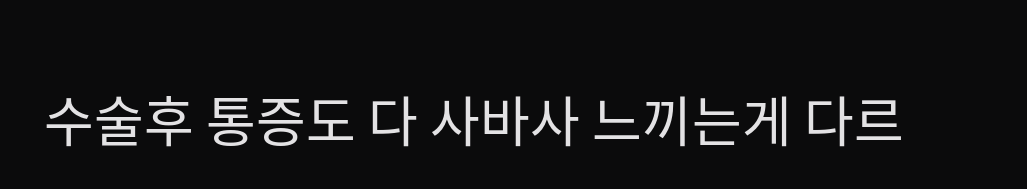수술후 통증도 다 사바사 느끼는게 다르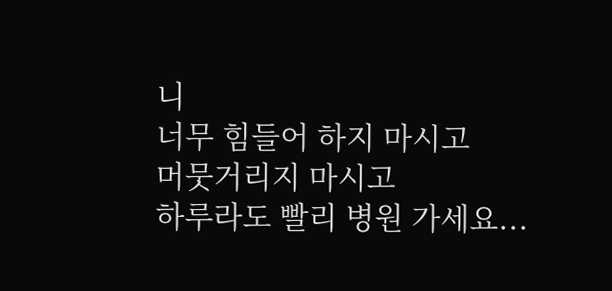니
너무 힘들어 하지 마시고
머뭇거리지 마시고
하루라도 빨리 병원 가세요...